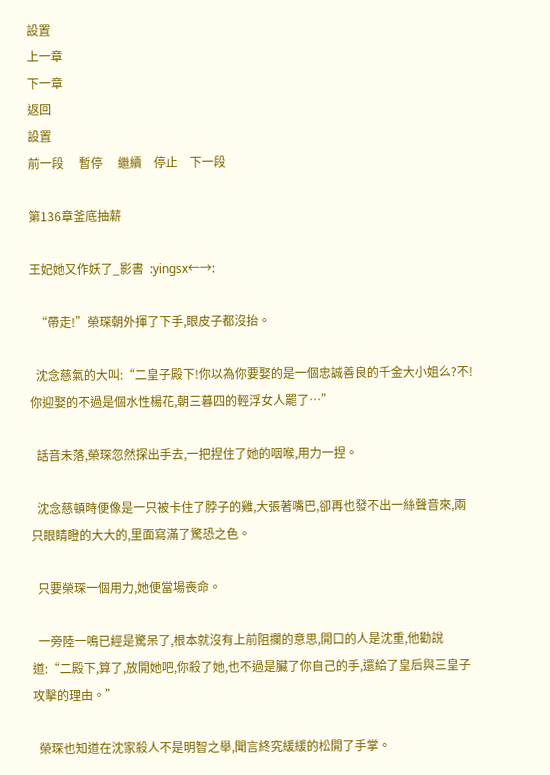設置
上一章
下一章
返回
設置
前一段     暫停     繼續    停止    下一段

第136章釜底抽薪

王妃她又作妖了_影書  :yingsx←→:

  “帶走!”榮琛朝外揮了下手,眼皮子都沒抬。

  沈念慈氣的大叫:“二皇子殿下!你以為你要娶的是一個忠誠善良的千金大小姐么?不!你迎娶的不過是個水性楊花,朝三暮四的輕浮女人罷了…”

  話音未落,榮琛忽然探出手去,一把捏住了她的咽喉,用力一捏。

  沈念慈頓時便像是一只被卡住了脖子的雞,大張著嘴巴,卻再也發不出一絲聲音來,兩只眼睛瞪的大大的,里面寫滿了驚恐之色。

  只要榮琛一個用力,她便當場喪命。

  一旁陸一鳴已經是驚呆了,根本就沒有上前阻攔的意思,開口的人是沈重,他勸說道:“二殿下,算了,放開她吧,你殺了她,也不過是臟了你自己的手,還給了皇后與三皇子攻擊的理由。”

  榮琛也知道在沈家殺人不是明智之舉,聞言終究緩緩的松開了手掌。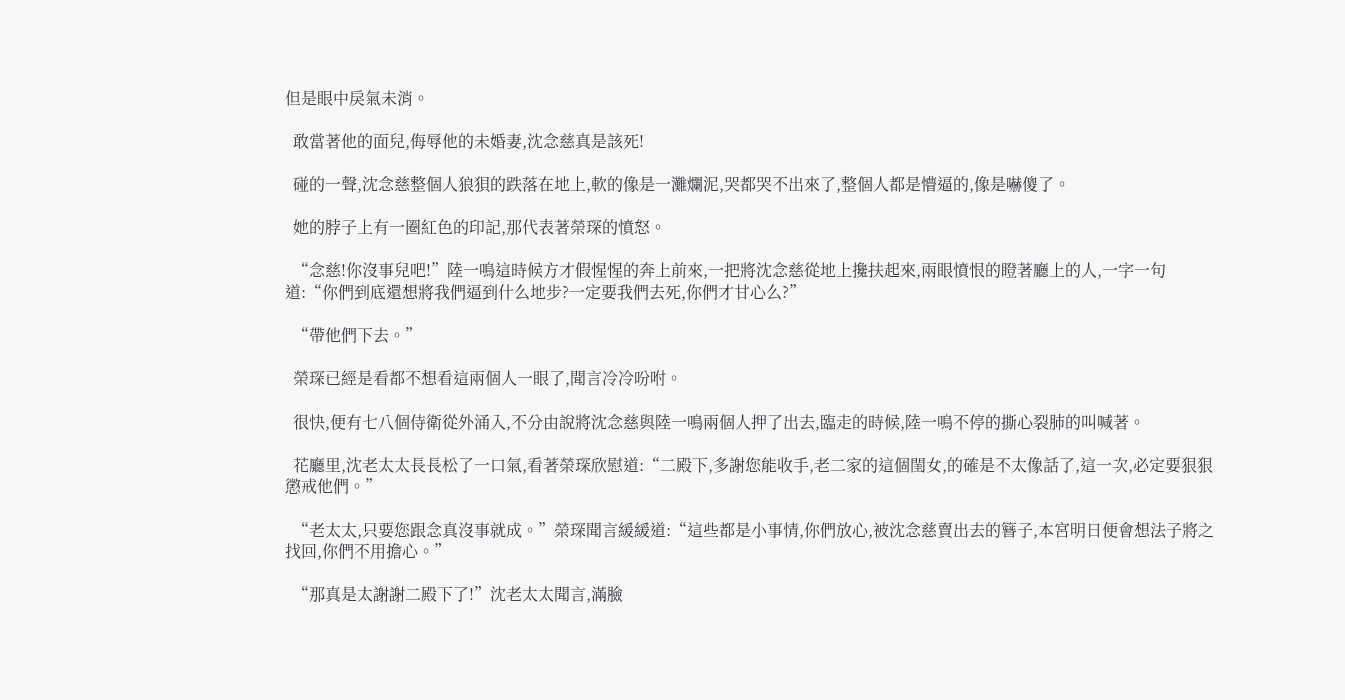但是眼中戾氣未消。

  敢當著他的面兒,侮辱他的未婚妻,沈念慈真是該死!

  碰的一聲,沈念慈整個人狼狽的跌落在地上,軟的像是一灘爛泥,哭都哭不出來了,整個人都是懵逼的,像是嚇傻了。

  她的脖子上有一圈紅色的印記,那代表著榮琛的憤怒。

  “念慈!你沒事兒吧!”陸一鳴這時候方才假惺惺的奔上前來,一把將沈念慈從地上攙扶起來,兩眼憤恨的瞪著廳上的人,一字一句道:“你們到底還想將我們逼到什么地步?一定要我們去死,你們才甘心么?”

  “帶他們下去。”

  榮琛已經是看都不想看這兩個人一眼了,聞言冷冷吩咐。

  很快,便有七八個侍衛從外涌入,不分由說將沈念慈與陸一鳴兩個人押了出去,臨走的時候,陸一鳴不停的撕心裂肺的叫喊著。

  花廳里,沈老太太長長松了一口氣,看著榮琛欣慰道:“二殿下,多謝您能收手,老二家的這個閨女,的確是不太像話了,這一次,必定要狠狠懲戒他們。”

  “老太太,只要您跟念真沒事就成。”榮琛聞言緩緩道:“這些都是小事情,你們放心,被沈念慈賣出去的簪子,本宮明日便會想法子將之找回,你們不用擔心。”

  “那真是太謝謝二殿下了!”沈老太太聞言,滿臉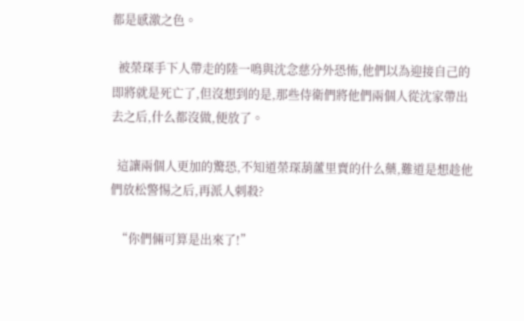都是感激之色。

  被榮琛手下人帶走的陸一鳴與沈念慈分外恐怖,他們以為迎接自己的即將就是死亡了,但沒想到的是,那些侍衛們將他們兩個人從沈家帶出去之后,什么都沒做,便放了。

  這讓兩個人更加的驚恐,不知道榮琛葫蘆里賣的什么藥,難道是想趁他們放松警惕之后,再派人刺殺?

  “你們倆可算是出來了!”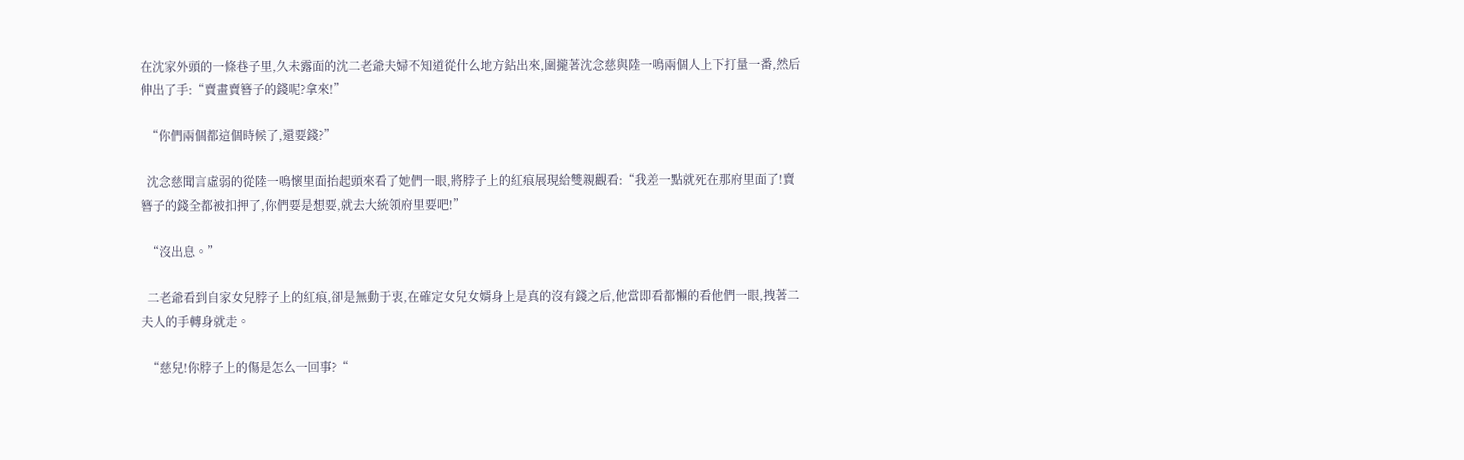在沈家外頭的一條巷子里,久未露面的沈二老爺夫婦不知道從什么地方鉆出來,圍攏著沈念慈與陸一鳴兩個人上下打量一番,然后伸出了手:“賣畫賣簪子的錢呢?拿來!”

  “你們兩個都這個時候了,還要錢?”

  沈念慈聞言虛弱的從陸一鳴懷里面抬起頭來看了她們一眼,將脖子上的紅痕展現給雙親觀看:“我差一點就死在那府里面了!賣簪子的錢全都被扣押了,你們要是想要,就去大統領府里要吧!”

  “沒出息。”

  二老爺看到自家女兒脖子上的紅痕,卻是無動于衷,在確定女兒女婿身上是真的沒有錢之后,他當即看都懶的看他們一眼,拽著二夫人的手轉身就走。

  “慈兒!你脖子上的傷是怎么一回事?“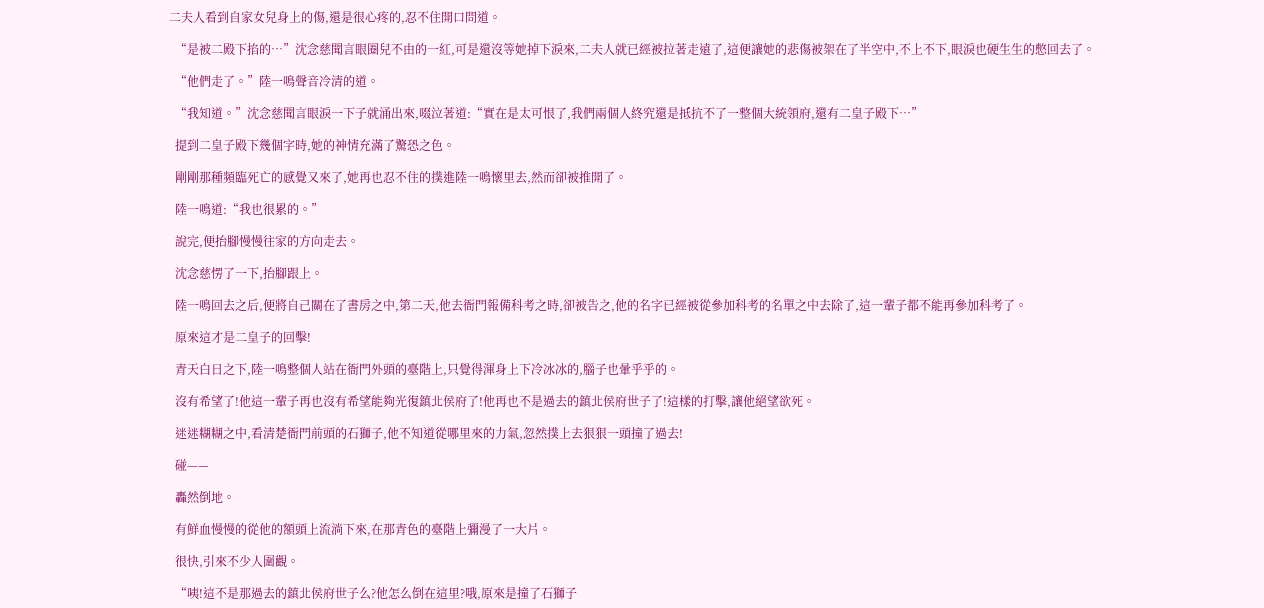二夫人看到自家女兒身上的傷,還是很心疼的,忍不住開口問道。

  “是被二殿下掐的…”沈念慈聞言眼圈兒不由的一紅,可是還沒等她掉下淚來,二夫人就已經被拉著走遠了,這便讓她的悲傷被架在了半空中,不上不下,眼淚也硬生生的憋回去了。

  “他們走了。”陸一鳴聲音冷清的道。

  “我知道。”沈念慈聞言眼淚一下子就涌出來,啜泣著道:“實在是太可恨了,我們兩個人終究還是抵抗不了一整個大統領府,還有二皇子殿下…”

  提到二皇子殿下幾個字時,她的神情充滿了驚恐之色。

  剛剛那種頻臨死亡的感覺又來了,她再也忍不住的撲進陸一鳴懷里去,然而卻被推開了。

  陸一鳴道:“我也很累的。”

  說完,便抬腳慢慢往家的方向走去。

  沈念慈愣了一下,抬腳跟上。

  陸一鳴回去之后,便將自己關在了書房之中,第二天,他去衙門報備科考之時,卻被告之,他的名字已經被從參加科考的名單之中去除了,這一輩子都不能再參加科考了。

  原來這才是二皇子的回擊!

  青天白日之下,陸一鳴整個人站在衙門外頭的臺階上,只覺得渾身上下冷冰冰的,腦子也暈乎乎的。

  沒有希望了!他這一輩子再也沒有希望能夠光復鎮北侯府了!他再也不是過去的鎮北侯府世子了!這樣的打擊,讓他絕望欲死。

  迷迷糊糊之中,看清楚衙門前頭的石獅子,他不知道從哪里來的力氣,忽然撲上去狠狠一頭撞了過去!

  碰——

  轟然倒地。

  有鮮血慢慢的從他的額頭上流淌下來,在那青色的臺階上彌漫了一大片。

  很快,引來不少人圍觀。

  “咦!這不是那過去的鎮北侯府世子么?他怎么倒在這里?哦,原來是撞了石獅子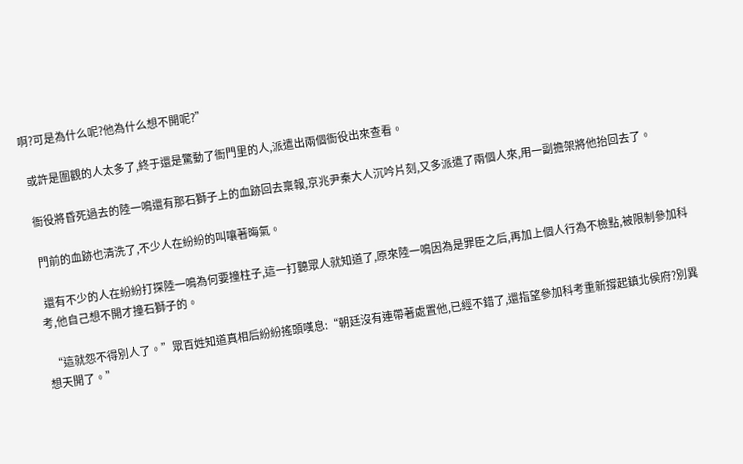啊?可是為什么呢?他為什么想不開呢?”

  或許是圍觀的人太多了,終于還是驚動了衙門里的人,派遣出兩個衙役出來查看。

  衙役將昏死過去的陸一鳴還有那石獅子上的血跡回去稟報,京兆尹秦大人沉吟片刻,又多派遣了兩個人來,用一副擔架將他抬回去了。

  門前的血跡也清洗了,不少人在紛紛的叫嚷著晦氣。

  還有不少的人在紛紛打探陸一鳴為何要撞柱子,這一打聽眾人就知道了,原來陸一鳴因為是罪臣之后,再加上個人行為不檢點,被限制參加科考,他自己想不開才撞石獅子的。

  “這就怨不得別人了。”眾百姓知道真相后紛紛搖頭嘆息:“朝廷沒有連帶著處置他,已經不錯了,還指望參加科考重新撐起鎮北侯府?別異想天開了。”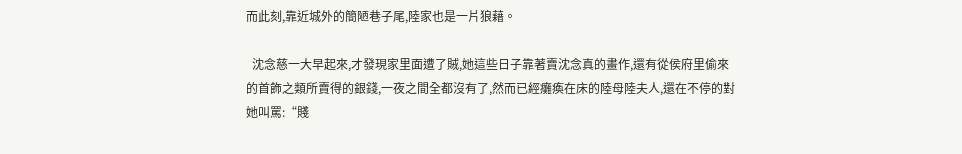而此刻,靠近城外的簡陋巷子尾,陸家也是一片狼藉。

  沈念慈一大早起來,才發現家里面遭了賊,她這些日子靠著賣沈念真的畫作,還有從侯府里偷來的首飾之類所賣得的銀錢,一夜之間全都沒有了,然而已經癱瘓在床的陸母陸夫人,還在不停的對她叫罵:“賤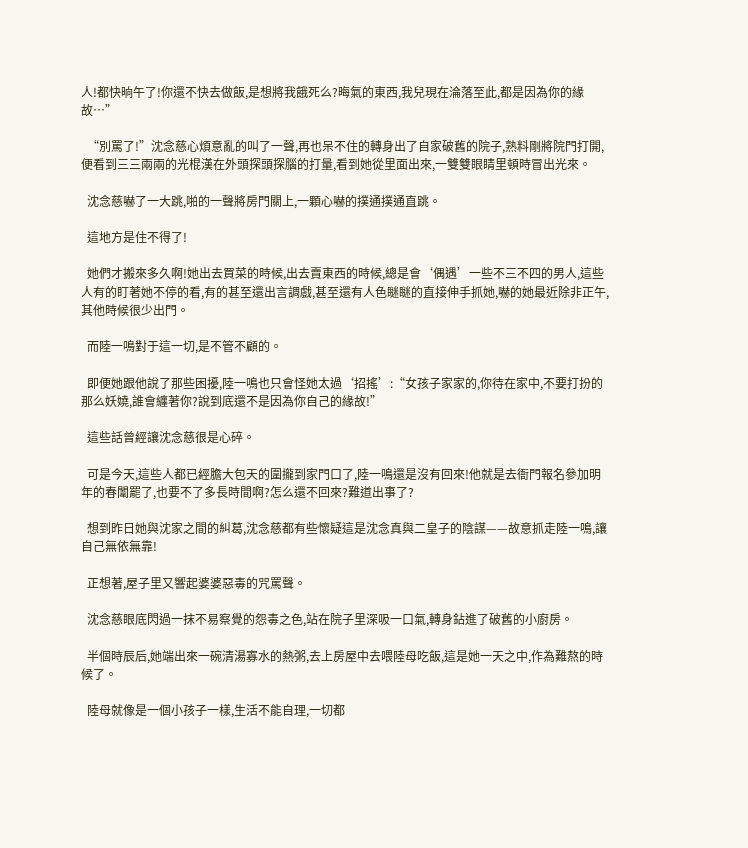人!都快晌午了!你還不快去做飯,是想將我餓死么?晦氣的東西,我兒現在淪落至此,都是因為你的緣故…”

  “別罵了!”沈念慈心煩意亂的叫了一聲,再也呆不住的轉身出了自家破舊的院子,熟料剛將院門打開,便看到三三兩兩的光棍漢在外頭探頭探腦的打量,看到她從里面出來,一雙雙眼睛里頓時冒出光來。

  沈念慈嚇了一大跳,啪的一聲將房門關上,一顆心嚇的撲通撲通直跳。

  這地方是住不得了!

  她們才搬來多久啊!她出去買菜的時候,出去賣東西的時候,總是會‘偶遇’一些不三不四的男人,這些人有的盯著她不停的看,有的甚至還出言調戲,甚至還有人色瞇瞇的直接伸手抓她,嚇的她最近除非正午,其他時候很少出門。

  而陸一鳴對于這一切,是不管不顧的。

  即便她跟他說了那些困擾,陸一鳴也只會怪她太過‘招搖’:“女孩子家家的,你待在家中,不要打扮的那么妖嬈,誰會纏著你?說到底還不是因為你自己的緣故!”

  這些話曾經讓沈念慈很是心碎。

  可是今天,這些人都已經膽大包天的圍攏到家門口了,陸一鳴還是沒有回來!他就是去衙門報名參加明年的春闈罷了,也要不了多長時間啊?怎么還不回來?難道出事了?

  想到昨日她與沈家之間的糾葛,沈念慈都有些懷疑這是沈念真與二皇子的陰謀——故意抓走陸一鳴,讓自己無依無靠!

  正想著,屋子里又響起婆婆惡毒的咒罵聲。

  沈念慈眼底閃過一抹不易察覺的怨毒之色,站在院子里深吸一口氣,轉身鉆進了破舊的小廚房。

  半個時辰后,她端出來一碗清湯寡水的熱粥,去上房屋中去喂陸母吃飯,這是她一天之中,作為難熬的時候了。

  陸母就像是一個小孩子一樣,生活不能自理,一切都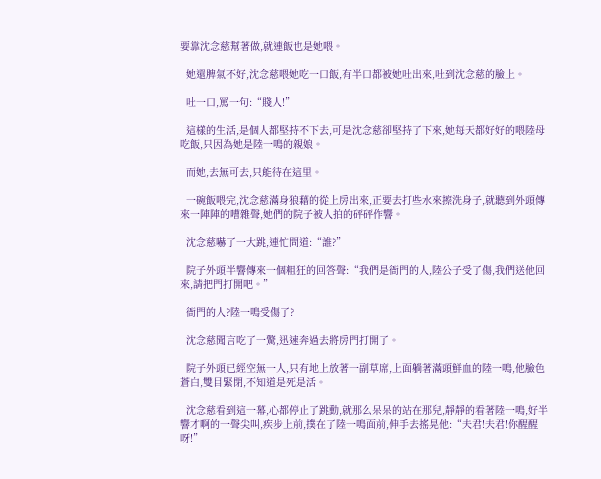要靠沈念慈幫著做,就連飯也是她喂。

  她還脾氣不好,沈念慈喂她吃一口飯,有半口都被她吐出來,吐到沈念慈的臉上。

  吐一口,罵一句:“賤人!”

  這樣的生活,是個人都堅持不下去,可是沈念慈卻堅持了下來,她每天都好好的喂陸母吃飯,只因為她是陸一鳴的親娘。

  而她,去無可去,只能待在這里。

  一碗飯喂完,沈念慈滿身狼藉的從上房出來,正要去打些水來擦洗身子,就聽到外頭傳來一陣陣的嘈雜聲,她們的院子被人拍的砰砰作響。

  沈念慈嚇了一大跳,連忙問道:“誰?”

  院子外頭半響傳來一個粗狂的回答聲:“我們是衙門的人,陸公子受了傷,我們送他回來,請把門打開吧。”

  衙門的人?陸一鳴受傷了?

  沈念慈聞言吃了一驚,迅速奔過去將房門打開了。

  院子外頭已經空無一人,只有地上放著一副草席,上面躺著滿頭鮮血的陸一鳴,他臉色蒼白,雙目緊閉,不知道是死是活。

  沈念慈看到這一幕,心都停止了跳動,就那么呆呆的站在那兒,靜靜的看著陸一鳴,好半響才啊的一聲尖叫,疾步上前,撲在了陸一鳴面前,伸手去搖晃他:“夫君!夫君!你醒醒呀!”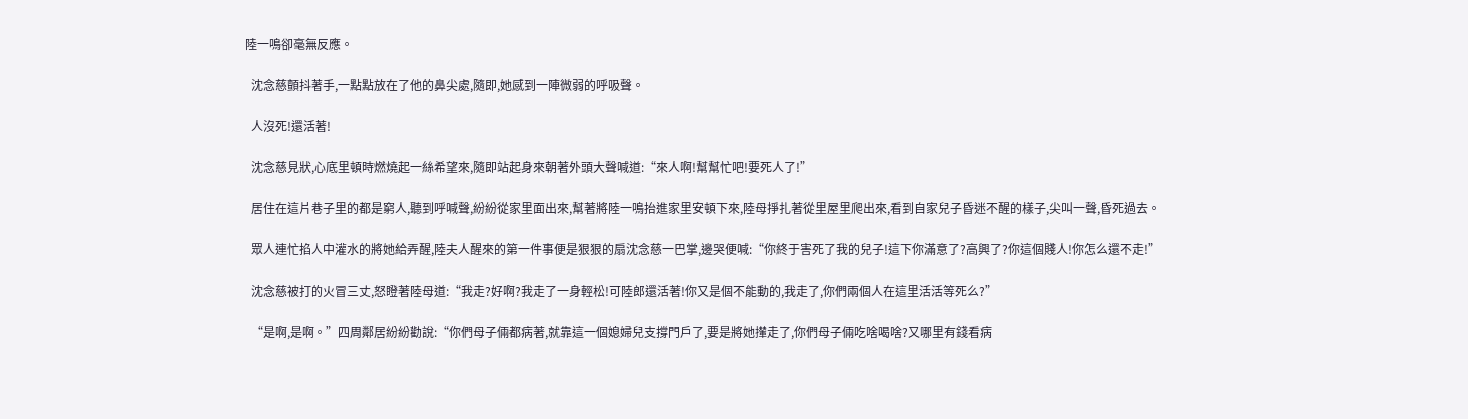陸一鳴卻毫無反應。

  沈念慈顫抖著手,一點點放在了他的鼻尖處,隨即,她感到一陣微弱的呼吸聲。

  人沒死!還活著!

  沈念慈見狀,心底里頓時燃燒起一絲希望來,隨即站起身來朝著外頭大聲喊道:“來人啊!幫幫忙吧!要死人了!”

  居住在這片巷子里的都是窮人,聽到呼喊聲,紛紛從家里面出來,幫著將陸一鳴抬進家里安頓下來,陸母掙扎著從里屋里爬出來,看到自家兒子昏迷不醒的樣子,尖叫一聲,昏死過去。

  眾人連忙掐人中灌水的將她給弄醒,陸夫人醒來的第一件事便是狠狠的扇沈念慈一巴掌,邊哭便喊:“你終于害死了我的兒子!這下你滿意了?高興了?你這個賤人!你怎么還不走!”

  沈念慈被打的火冒三丈,怒瞪著陸母道:“我走?好啊?我走了一身輕松!可陸郎還活著!你又是個不能動的,我走了,你們兩個人在這里活活等死么?”

  “是啊,是啊。”四周鄰居紛紛勸說:“你們母子倆都病著,就靠這一個媳婦兒支撐門戶了,要是將她攆走了,你們母子倆吃啥喝啥?又哪里有錢看病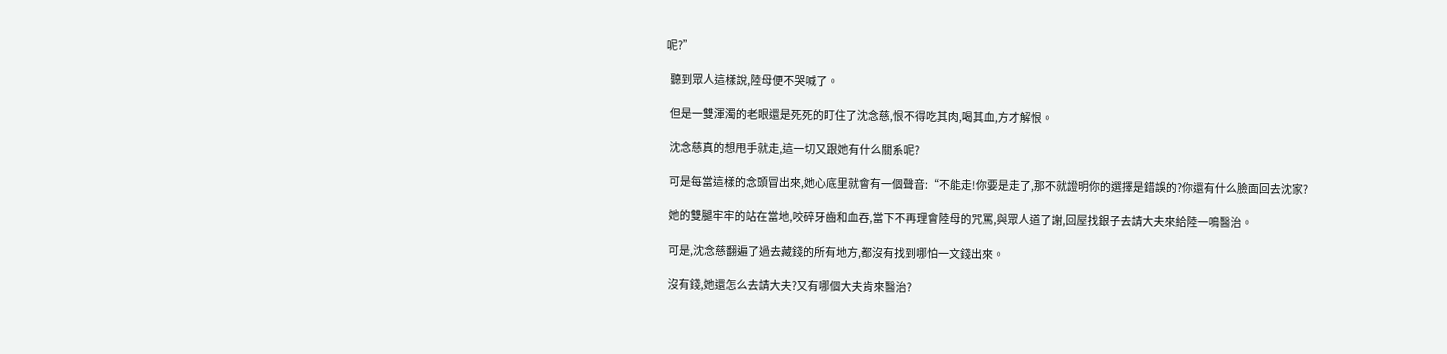呢?”

  聽到眾人這樣說,陸母便不哭喊了。

  但是一雙渾濁的老眼還是死死的盯住了沈念慈,恨不得吃其肉,喝其血,方才解恨。

  沈念慈真的想甩手就走,這一切又跟她有什么關系呢?

  可是每當這樣的念頭冒出來,她心底里就會有一個聲音:“不能走!你要是走了,那不就證明你的選擇是錯誤的?你還有什么臉面回去沈家?

  她的雙腿牢牢的站在當地,咬碎牙齒和血吞,當下不再理會陸母的咒罵,與眾人道了謝,回屋找銀子去請大夫來給陸一鳴醫治。

  可是,沈念慈翻遍了過去藏錢的所有地方,都沒有找到哪怕一文錢出來。

  沒有錢,她還怎么去請大夫?又有哪個大夫肯來醫治?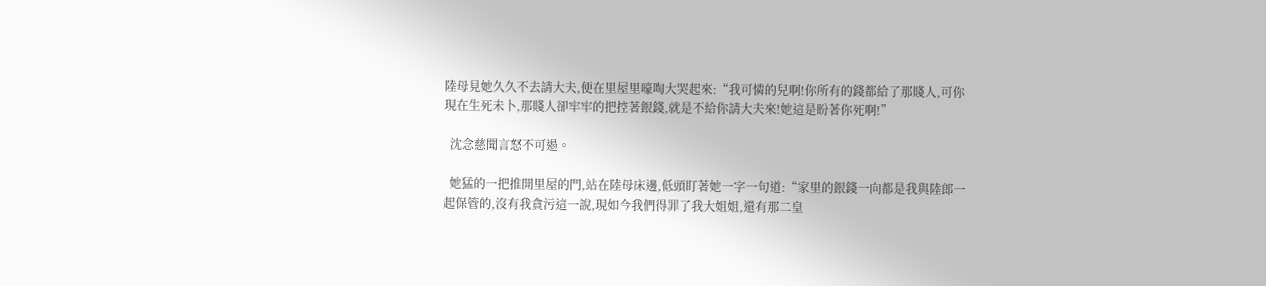陸母見她久久不去請大夫,便在里屋里嚎啕大哭起來:“我可憐的兒啊!你所有的錢都給了那賤人,可你現在生死未卜,那賤人卻牢牢的把控著銀錢,就是不給你請大夫來!她這是盼著你死啊!”

  沈念慈聞言怒不可遏。

  她猛的一把推開里屋的門,站在陸母床邊,低頭盯著她一字一句道:“家里的銀錢一向都是我與陸郎一起保管的,沒有我貪污這一說,現如今我們得罪了我大姐姐,還有那二皇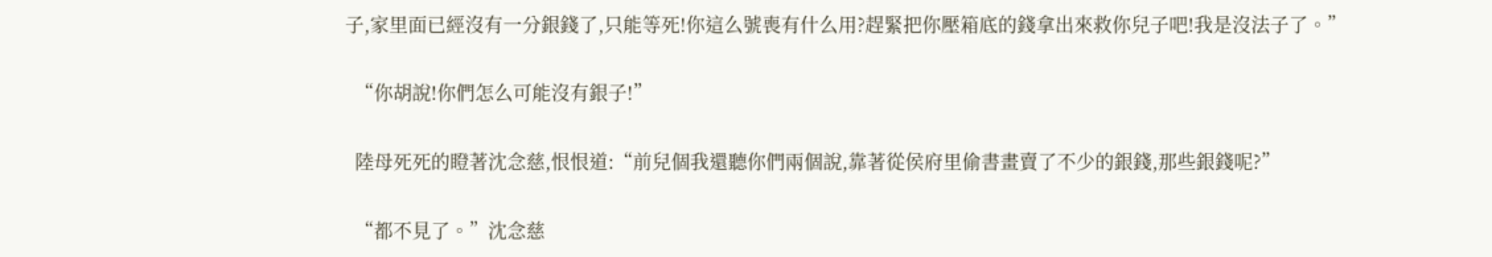子,家里面已經沒有一分銀錢了,只能等死!你這么號喪有什么用?趕緊把你壓箱底的錢拿出來救你兒子吧!我是沒法子了。”

  “你胡說!你們怎么可能沒有銀子!”

  陸母死死的瞪著沈念慈,恨恨道:“前兒個我還聽你們兩個說,靠著從侯府里偷書畫賣了不少的銀錢,那些銀錢呢?”

  “都不見了。”沈念慈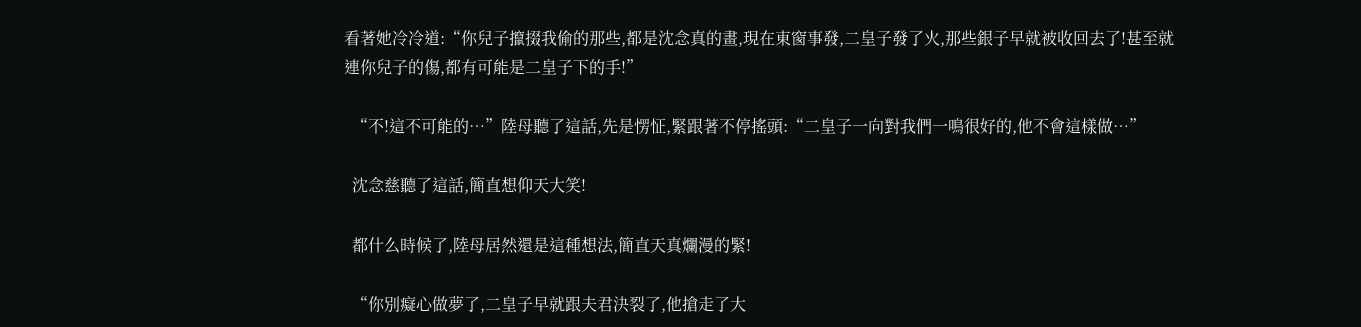看著她冷冷道:“你兒子攛掇我偷的那些,都是沈念真的畫,現在東窗事發,二皇子發了火,那些銀子早就被收回去了!甚至就連你兒子的傷,都有可能是二皇子下的手!”

  “不!這不可能的…”陸母聽了這話,先是愣怔,緊跟著不停搖頭:“二皇子一向對我們一鳴很好的,他不會這樣做…”

  沈念慈聽了這話,簡直想仰天大笑!

  都什么時候了,陸母居然還是這種想法,簡直天真爛漫的緊!

  “你別癡心做夢了,二皇子早就跟夫君決裂了,他搶走了大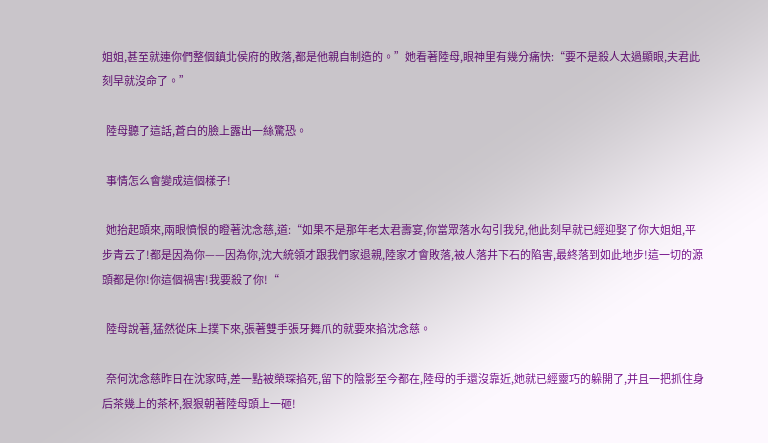姐姐,甚至就連你們整個鎮北侯府的敗落,都是他親自制造的。”她看著陸母,眼神里有幾分痛快:“要不是殺人太過顯眼,夫君此刻早就沒命了。”

  陸母聽了這話,蒼白的臉上露出一絲驚恐。

  事情怎么會變成這個樣子!

  她抬起頭來,兩眼憤恨的瞪著沈念慈,道:“如果不是那年老太君壽宴,你當眾落水勾引我兒,他此刻早就已經迎娶了你大姐姐,平步青云了!都是因為你——因為你,沈大統領才跟我們家退親,陸家才會敗落,被人落井下石的陷害,最終落到如此地步!這一切的源頭都是你!你這個禍害!我要殺了你!“

  陸母說著,猛然從床上撲下來,張著雙手張牙舞爪的就要來掐沈念慈。

  奈何沈念慈昨日在沈家時,差一點被榮琛掐死,留下的陰影至今都在,陸母的手還沒靠近,她就已經靈巧的躲開了,并且一把抓住身后茶幾上的茶杯,狠狠朝著陸母頭上一砸!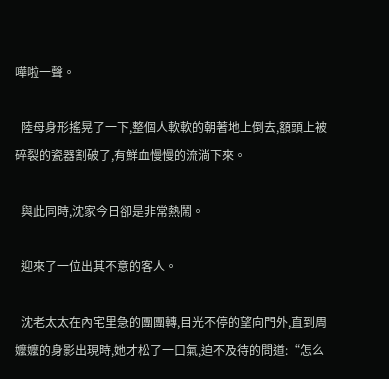嘩啦一聲。

  陸母身形搖晃了一下,整個人軟軟的朝著地上倒去,額頭上被碎裂的瓷器割破了,有鮮血慢慢的流淌下來。

  與此同時,沈家今日卻是非常熱鬧。

  迎來了一位出其不意的客人。

  沈老太太在內宅里急的團團轉,目光不停的望向門外,直到周嬤嬤的身影出現時,她才松了一口氣,迫不及待的問道:“怎么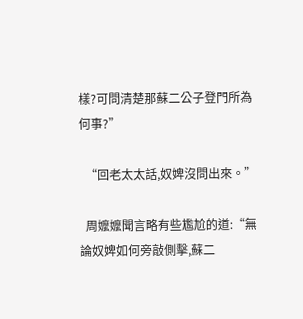樣?可問清楚那蘇二公子登門所為何事?”

  “回老太太話,奴婢沒問出來。”

  周嬤嬤聞言略有些尷尬的道:“無論奴婢如何旁敲側擊,蘇二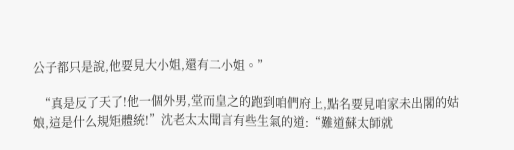公子都只是說,他要見大小姐,還有二小姐。”

  “真是反了天了!他一個外男,堂而皇之的跑到咱們府上,點名要見咱家未出閣的姑娘,這是什么規矩體統!”沈老太太聞言有些生氣的道:“難道蘇太師就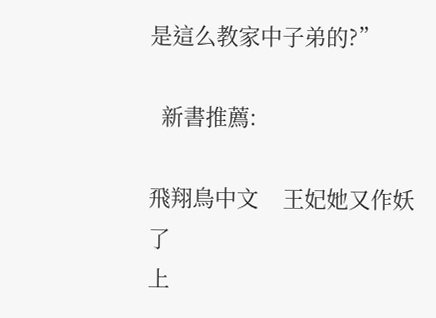是這么教家中子弟的?”

  新書推薦:

飛翔鳥中文    王妃她又作妖了
上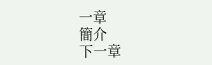一章
簡介
下一章